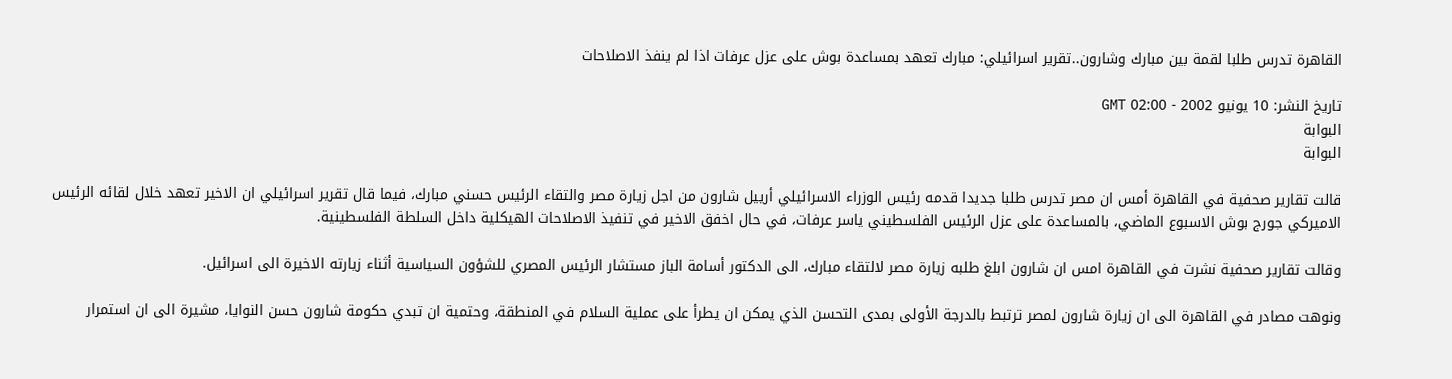القاهرة تدرس طلبا لقمة بين مبارك وشارون..تقرير اسرائيلي: مبارك تعهد بمساعدة بوش على عزل عرفات اذا لم ينفذ الاصلاحات

تاريخ النشر: 10 يونيو 2002 - 02:00 GMT
البوابة
البوابة

قالت تقارير صحفية في القاهرة أمس ان مصر تدرس طلبا جديدا قدمه رئيس الوزراء الاسرائيلي أرييل شارون من اجل زيارة مصر والتقاء الرئيس حسني مبارك، فيما قال تقرير اسرائيلي ان الاخير تعهد خلال لقائه الرئيس الاميركي جورج بوش الاسبوع الماضي، بالمساعدة على عزل الرئيس الفلسطيني ياسر عرفات، في حال اخفق الاخير في تنفيذ الاصلاحات الهيكلية داخل السلطة الفلسطينية.

وقالت تقارير صحفية نشرت في القاهرة امس ان شارون ابلغ طلبه زيارة مصر لالتقاء مبارك، الى الدكتور أسامة الباز مستشار الرئيس المصري للشؤون السياسية أثناء زيارته الاخيرة الى اسرائيل.

ونوهت مصادر في القاهرة الى ان زيارة شارون لمصر ترتبط بالدرجة الأولى بمدى التحسن الذي يمكن ان يطرأ على عملية السلام في المنطقة، وحتمية ان تبدي حكومة شارون حسن النوايا، مشيرة الى ان استمرار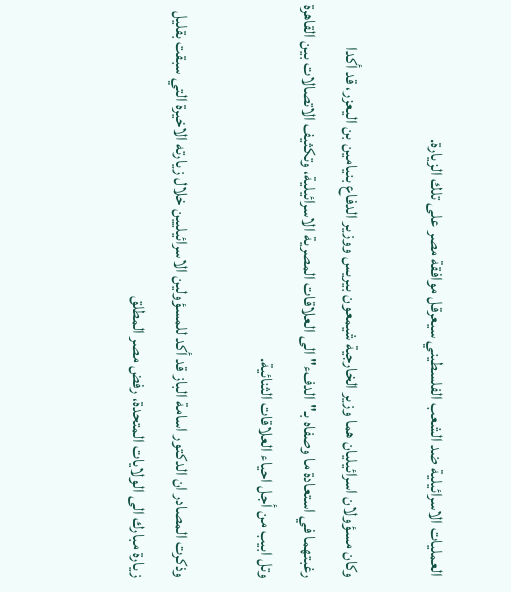العمليات الاسرائيلية ضد الشعب الفلسطيني سيعرقل موافقة مصر على تلك الزيارة.

وكان مسؤولان اسرائيليان هما وزير الخارجية شيمعون بيريس ووزير الدفاع بنيامين بن اليعزر، قد أكدا رغبتهما في استعادة ما وصفاه بـ"الدفء" الى العلاقات المصرية الاسرائيلية، وتكثيف الاتصالات بين القاهرة وتل ابيب من أجل احياء العلاقات الثنائية.

وذكرت المصادر ان الدكتور اسامة الباز قد أكد للمسؤولين الاسرائيليين خلال زيارته الاخيرة التي سبقت بقليل زيارة مبارك الى الولايات المتحدة، رفض مصر المطلق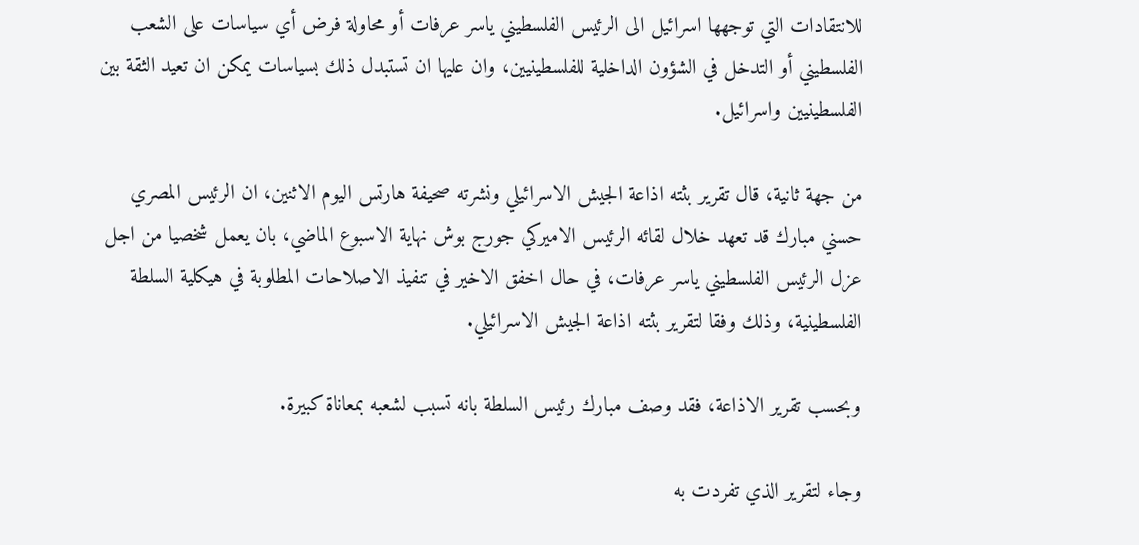للانتقادات التي توجهها اسرائيل الى الرئيس الفلسطيني ياسر عرفات أو محاولة فرض أي سياسات على الشعب الفلسطيني أو التدخل في الشؤون الداخلية للفلسطينيين، وان عليها ان تستبدل ذلك بسياسات يمكن ان تعيد الثقة بين الفلسطينيين واسرائيل.

من جهة ثانية، قال تقرير بثته اذاعة الجيش الاسرائيلي ونشرته صحيفة هارتس اليوم الاثنين، ان الرئيس المصري حسني مبارك قد تعهد خلال لقائه الرئيس الاميركي جورج بوش نهاية الاسبوع الماضي، بان يعمل شخصيا من اجل عزل الرئيس الفلسطيني ياسر عرفات، في حال اخفق الاخير في تنفيذ الاصلاحات المطلوبة في هيكلية السلطة الفلسطينية، وذلك وفقا لتقرير بثته اذاعة الجيش الاسرائيلي.

وبحسب تقرير الاذاعة، فقد وصف مبارك رئيس السلطة بانه تسبب لشعبه بمعاناة كبيرة.

وجاء لتقرير الذي تفردت به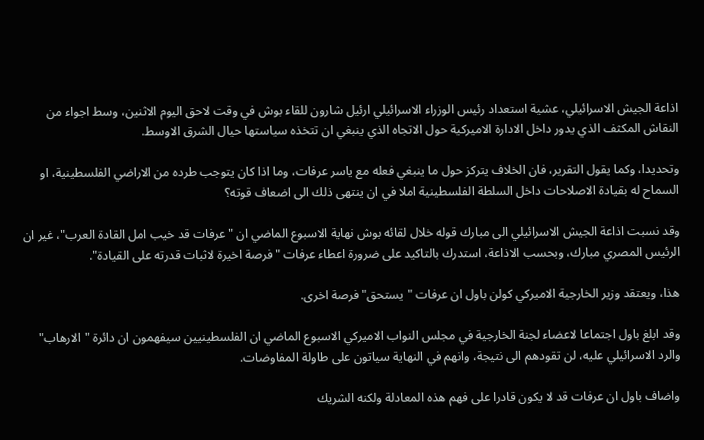اذاعة الجيش الاسرائيلي، عشية استعداد رئيس الوزراء الاسرائيلي ارئيل شارون للقاء بوش في وقت لاحق اليوم الاثنين، وسط اجواء من النقاش المكثف الذي يدور داخل الادارة الاميركية حول الاتجاه الذي ينبغي ان تتخذه سياستها حيال الشرق الاوسط.

وتحديدا، وكما يقول التقرير، فان الخلاف يتركز حول ما ينبغي فعله مع ياسر عرفات، وما اذا كان يتوجب طرده من الاراضي الفلسطينية، او السماح له بقيادة الاصلاحات داخل السلطة الفلسطينية املا في ان ينتهى ذلك الى اضعاف قوته؟

وقد نسبت اذاعة الجيش الاسرائيلي الى مبارك قوله خلال لقائه بوش نهاية الاسبوع الماضي ان "عرفات قد خيب امل القادة العرب"، غير ان الرئيس المصري مبارك، وبحسب الاذاعة، استدرك بالتاكيد على ضرورة اعطاء عرفات "فرصة اخيرة لاثبات قدرته على القيادة".

هذا، ويعتقد وزير الخارجية الاميركي كولن باول ان عرفات "يستحق" فرصة اخرى.

وقد ابلغ باول اجتماعا لاعضاء لجنة الخارجية في مجلس النواب الاميركي الاسبوع الماضي ان الفلسطينيين سيفهمون ان دائرة "الارهاب" والرد الاسرائيلي عليه، لن تقودهم الى نتيجة، وانهم في النهاية سياتون على طاولة المفاوضات.

واضاف باول ان عرفات قد لا يكون قادرا على فهم هذه المعادلة ولكنه الشريك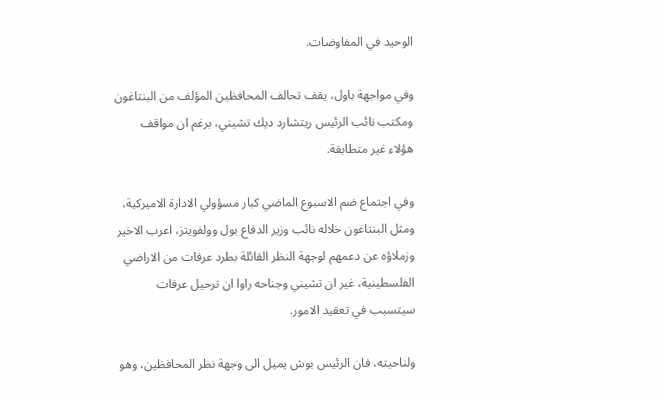الوحيد في المفاوضات.

وفي مواجهة باول، يقف تحالف المحافظين المؤلف من البنتاغون ومكتب نائب الرئيس ريتشارد ديك تشيني، برغم ان مواقف هؤلاء غير متطابقة.

وفي اجتماع ضم الاسبوع الماضي كبار مسؤولي الادارة الاميركية، ومثل البنتاغون خلاله نائب وزير الدفاع بول وولفويتز، اعرب الاخير وزملاؤه عن دعمهم لوجهة النظر القائلة بطرد عرفات من الاراضي الفلسطينية، غير ان تشيني وجناحه راوا ان ترحيل عرفات سيتسبب في تعقيد الامور.

ولناحيته، فان الرئيس بوش يميل الى وجهة نظر المحافظين، وهو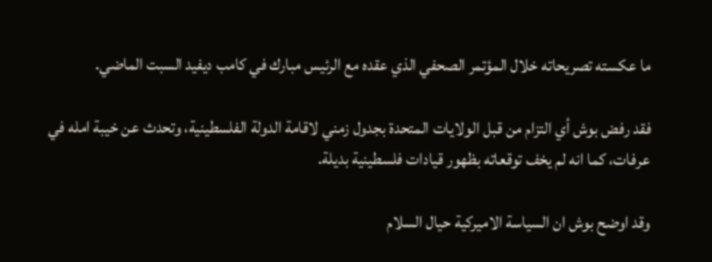ما عكسته تصريحاته خلال المؤتمر الصحفي الذي عقده مع الرئيس مبارك في كامب ديفيد السبت الماضي.

فقد رفض بوش أي التزام من قبل الولايات المتحدة بجدول زمني لاقامة الدولة الفلسطينية، وتحدث عن خيبة امله في عرفات، كما انه لم يخف توقعاته بظهور قيادات فلسطينية بديلة.

وقد اوضح بوش ان السياسة الاميركية حيال السلام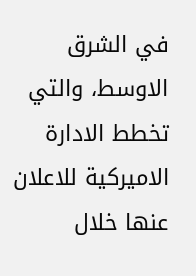في الشرق الاوسط، والتي تخطط الادارة الاميركية للاعلان عنها خلال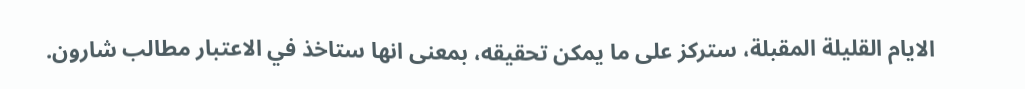الايام القليلة المقبلة، ستركز على ما يمكن تحقيقه، بمعنى انها ستاخذ في الاعتبار مطالب شارون.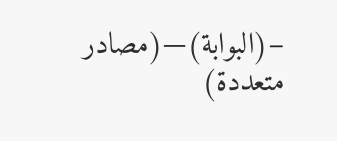–(البوابة)—(مصادر متعددة)